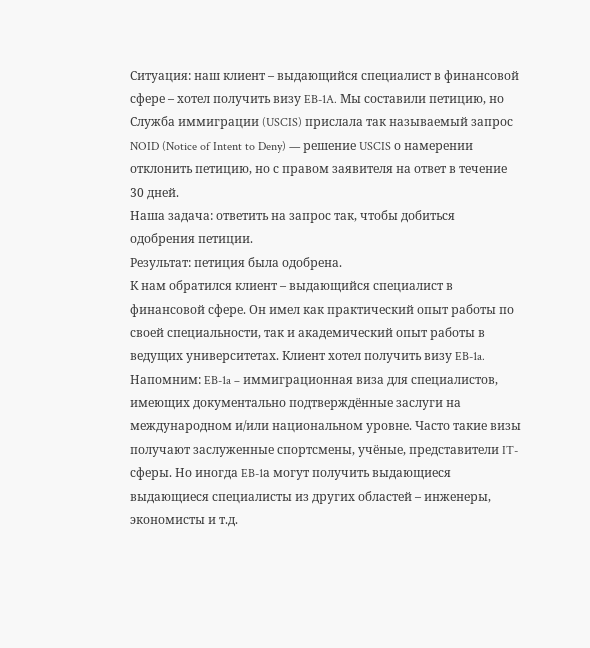Ситуация: наш клиент – выдающийся специалист в финансовой сфере – хотел получить визу EB-1A. Мы составили петицию, но Cлужба иммиграции (USCIS) прислала так называемый запрос NOID (Notice of Intent to Deny) — решение USCIS о намерении отклонить петицию, но с правом заявителя на ответ в течение 30 дней.
Наша задача: ответить на запрос так, чтобы добиться одобрения петиции.
Результат: петиция была одобрена.
К нам обратился клиент – выдающийся специалист в финансовой сфере. Он имел как практический опыт работы по своей специальности, так и академический опыт работы в ведущих университетах. Клиент хотел получить визу EB-1a.
Напомним: EB-1a – иммиграционная виза для специалистов, имеющих документально подтверждённые заслуги на международном и/или национальном уровне. Часто такие визы получают заслуженные спортсмены, учёные, представители IT-сферы. Но иногда EB-1а могут получить выдающиеся выдающиеся специалисты из других областей – инженеры, экономисты и т.д.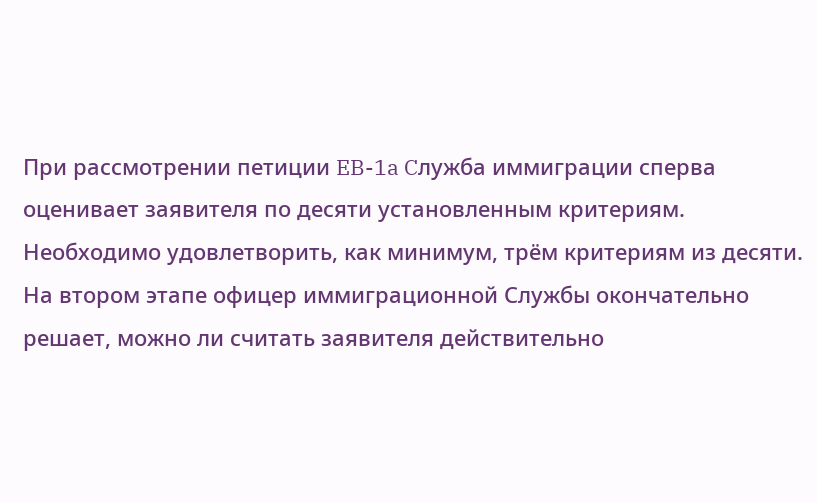При рассмотрении петиции EB-1a Cлужба иммиграции сперва оценивает заявителя по десяти установленным критериям. Необходимо удовлетворить, как минимум, трём критериям из десяти. На втором этапе офицер иммиграционной Службы окончательно решает, можно ли считать заявителя действительно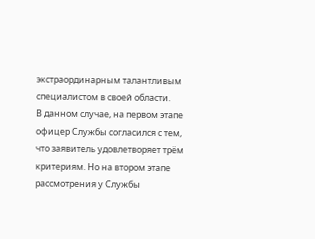экстраординарным талантливым специалистом в своей области.
В данном случае, на первом этапе офицер Службы согласился с тем, что заявитель удовлетворяет трём критериям. Но на втором этапе рассмотрения у Службы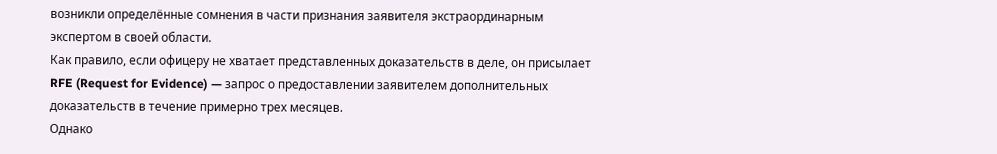возникли определённые сомнения в части признания заявителя экстраординарным экспертом в своей области.
Как правило, если офицеру не хватает представленных доказательств в деле, он присылает RFE (Request for Evidence) — запрос о предоставлении заявителем дополнительных доказательств в течение примерно трех месяцев.
Однако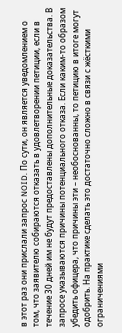в этот раз они прислали запрос NOID. По сути, он является уведомлением о том, что заявителю собираются отказать в удовлетворении петиции, если в течение 30 дней им не будут предоставлены дополнительные доказательства. В запросе указываются причины потенциального отказа. Если каким-то образом убедить офицера, что причины эти – необоснованны, то петицию в итоге могут одобрить. На практике сделать это достаточно сложно в связи с жёсткими ограничениями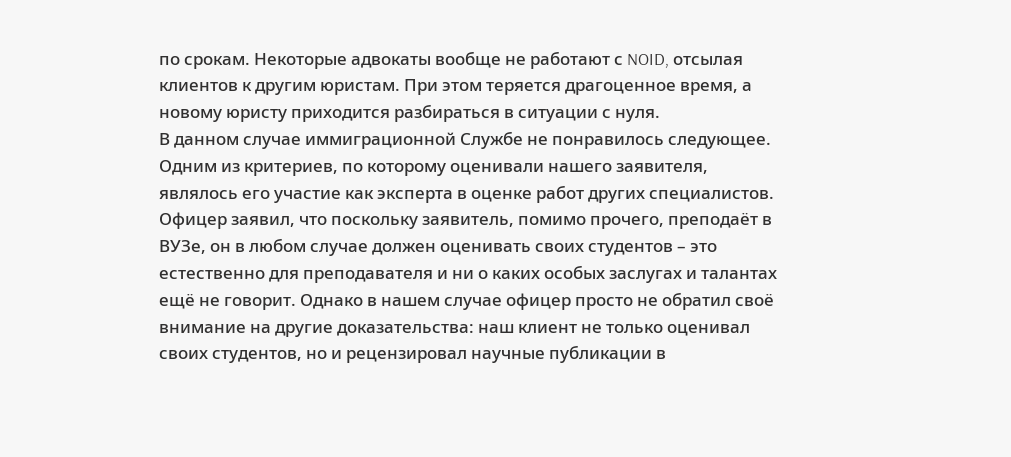по срокам. Некоторые адвокаты вообще не работают с NOID, отсылая клиентов к другим юристам. При этом теряется драгоценное время, а новому юристу приходится разбираться в ситуации с нуля.
В данном случае иммиграционной Службе не понравилось следующее. Одним из критериев, по которому оценивали нашего заявителя, являлось его участие как эксперта в оценке работ других специалистов. Офицер заявил, что поскольку заявитель, помимо прочего, преподаёт в ВУЗе, он в любом случае должен оценивать своих студентов – это естественно для преподавателя и ни о каких особых заслугах и талантах ещё не говорит. Однако в нашем случае офицер просто не обратил своё внимание на другие доказательства: наш клиент не только оценивал своих студентов, но и рецензировал научные публикации в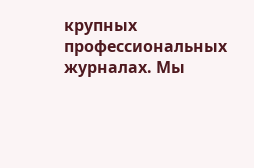крупных профессиональных журналах. Мы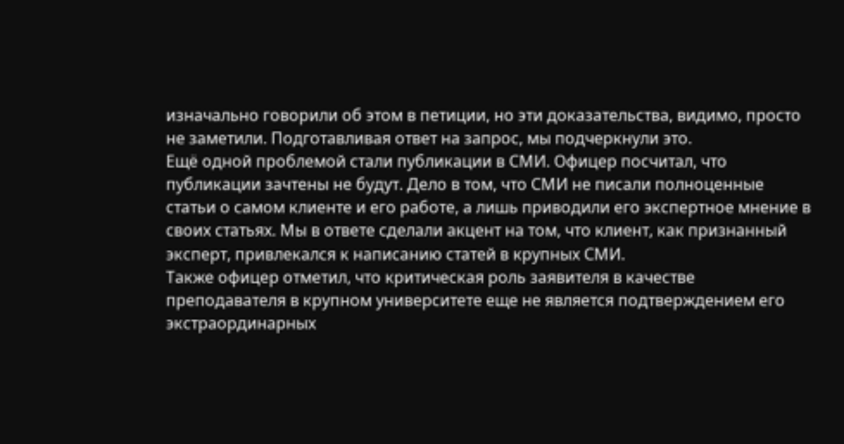изначально говорили об этом в петиции, но эти доказательства, видимо, просто не заметили. Подготавливая ответ на запрос, мы подчеркнули это.
Ещё одной проблемой стали публикации в СМИ. Офицер посчитал, что публикации зачтены не будут. Дело в том, что СМИ не писали полноценные статьи о самом клиенте и его работе, а лишь приводили его экспертное мнение в своих статьях. Мы в ответе сделали акцент на том, что клиент, как признанный эксперт, привлекался к написанию статей в крупных СМИ.
Также офицер отметил, что критическая роль заявителя в качестве преподавателя в крупном университете еще не является подтверждением его экстраординарных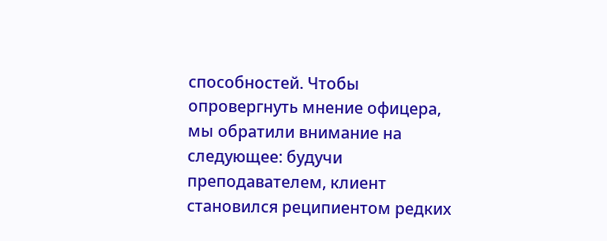способностей. Чтобы опровергнуть мнение офицера, мы обратили внимание на следующее: будучи преподавателем, клиент становился реципиентом редких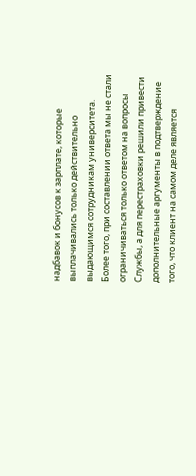надбавок и бонусов к зарплате, которые выплачивались только действительно выдающимся сотрудникам университета.
Более того, при составлении ответа мы не стали ограничиваться только ответом на вопросы Службы, а для перестраховки решили привести дополнительные аргументы в подтверждение того, что клиент на самом деле является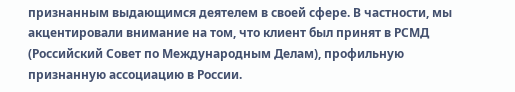признанным выдающимся деятелем в своей сфере. В частности, мы акцентировали внимание на том, что клиент был принят в РСМД (Российский Совет по Международным Делам), профильную признанную ассоциацию в России.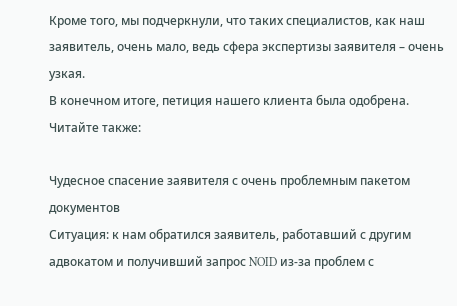Кроме того, мы подчеркнули, что таких специалистов, как наш заявитель, очень мало, ведь сфера экспертизы заявителя – очень узкая.
В конечном итоге, петиция нашего клиента была одобрена.
Читайте также:

Чудесное спасение заявителя с очень проблемным пакетом документов
Ситуация: к нам обратился заявитель, работавший с другим адвокатом и получивший запрос NOID из-за проблем с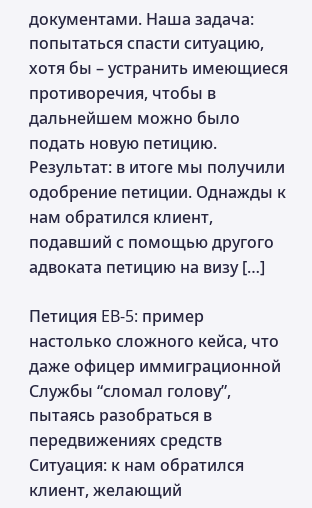документами. Наша задача: попытаться спасти ситуацию, хотя бы – устранить имеющиеся противоречия, чтобы в дальнейшем можно было подать новую петицию. Результат: в итоге мы получили одобрение петиции. Однажды к нам обратился клиент, подавший с помощью другого адвоката петицию на визу […]

Петиция EB-5: пример настолько сложного кейса, что даже офицер иммиграционной Службы “сломал голову”, пытаясь разобраться в передвижениях средств
Ситуация: к нам обратился клиент, желающий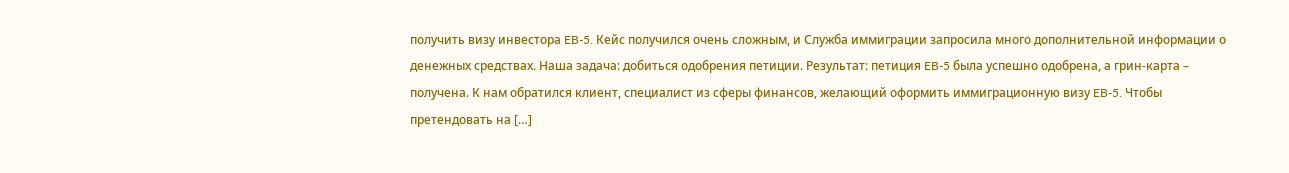получить визу инвестора EB-5. Кейс получился очень сложным, и Служба иммиграции запросила много дополнительной информации о денежных средствах. Наша задача: добиться одобрения петиции. Результат: петиция EB-5 была успешно одобрена, а грин-карта – получена. К нам обратился клиент, специалист из сферы финансов, желающий оформить иммиграционную визу EB-5. Чтобы претендовать на […]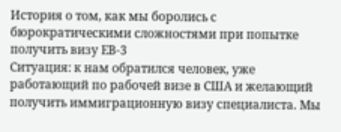История о том, как мы боролись с бюрократическими сложностями при попытке получить визу EB-3
Ситуация: к нам обратился человек, уже работающий по рабочей визе в США и желающий получить иммиграционную визу специалиста. Мы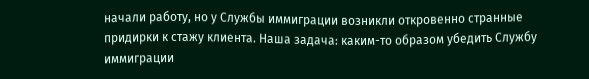начали работу, но у Службы иммиграции возникли откровенно странные придирки к стажу клиента. Наша задача: каким-то образом убедить Службу иммиграции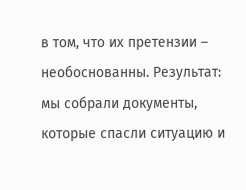в том, что их претензии – необоснованны. Результат: мы собрали документы, которые спасли ситуацию и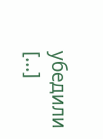убедили […]